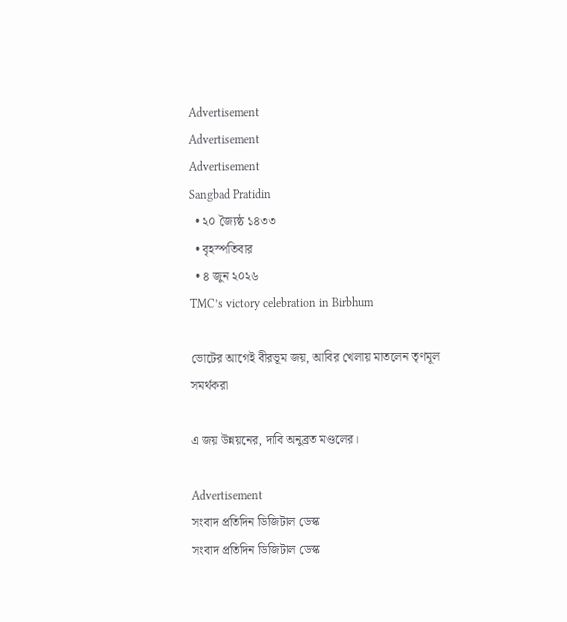Advertisement
Advertisement
Advertisement
Sangbad Pratidin
  • ২০ জ্যৈষ্ঠ ১৪৩৩
  • বৃহস্পতিবার
  • ৪ জুন ২০২৬
TMC’s victory celebration in Birbhum

ভোটের আগেই বীরভূম জয়, আবির খেলায় মাতলেন তৃণমূল সমর্থকরা

এ জয় উন্নয়নের, দাবি অনুব্রত মণ্ডলের।

Advertisement
সংবাদ প্রতিদিন ডিজিটাল ডেস্ক
সংবাদ প্রতিদিন ডিজিটাল ডেস্ক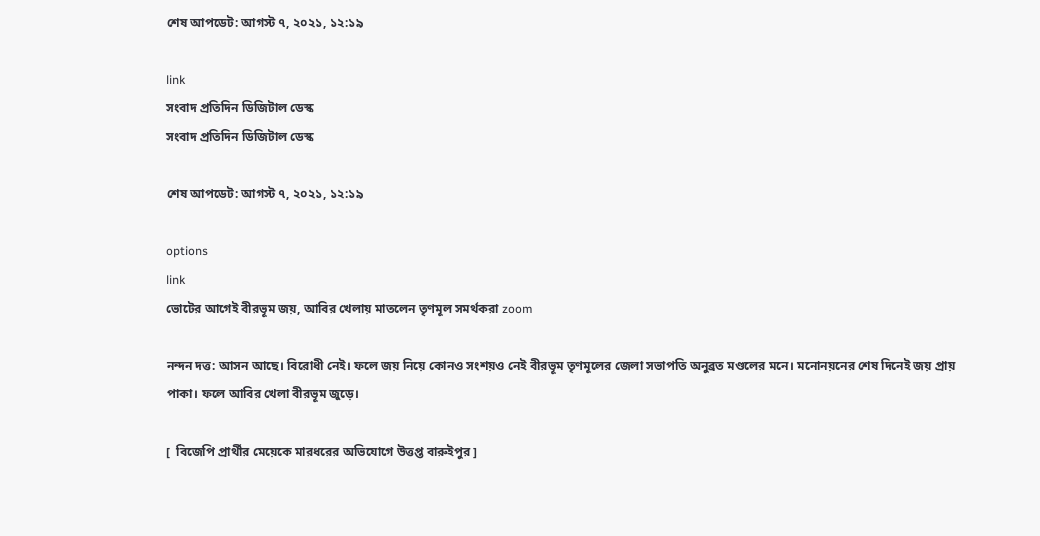শেষ আপডেট: আগস্ট ৭, ২০২১, ১২:১৯

link
সংবাদ প্রতিদিন ডিজিটাল ডেস্ক
সংবাদ প্রতিদিন ডিজিটাল ডেস্ক

শেষ আপডেট: আগস্ট ৭, ২০২১, ১২:১৯

options
link
ভোটের আগেই বীরভূম জয়, আবির খেলায় মাতলেন তৃণমূল সমর্থকরা zoom

নন্দন দত্ত: আসন আছে। বিরোধী নেই। ফলে জয় নিয়ে কোনও সংশয়ও নেই বীরভূম তৃণমূলের জেলা সভাপতি অনুব্রত মণ্ডলের মনে। মনোনয়নের শেষ দিনেই জয় প্রায় পাকা। ফলে আবির খেলা বীরভূম জুড়ে।

[  বিজেপি প্রার্থীর মেয়েকে মারধরের অভিযোগে উত্তপ্ত বারুইপুর ]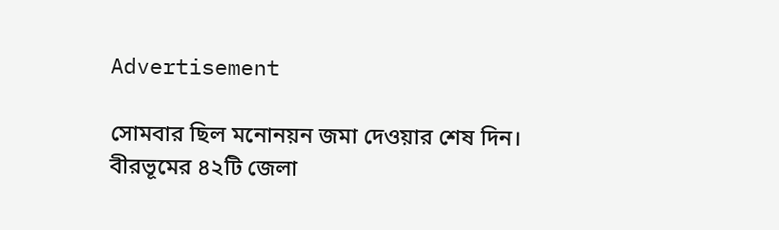Advertisement

সোমবার ছিল মনোনয়ন জমা দেওয়ার শেষ দিন। বীরভূমের ৪২টি জেলা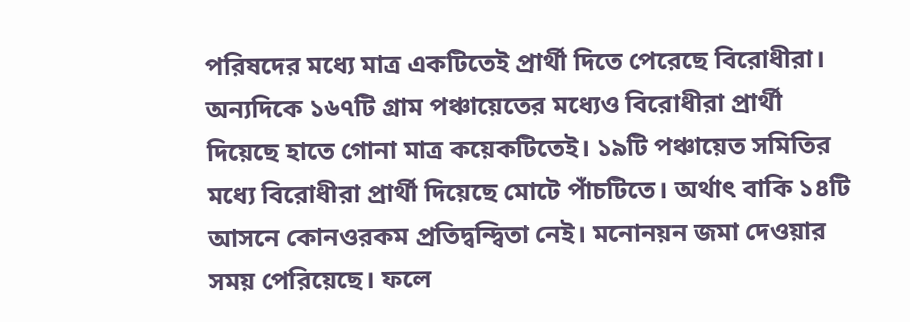পরিষদের মধ্যে মাত্র একটিতেই প্রার্থী দিতে পেরেছে বিরোধীরা। অন্যদিকে ১৬৭টি গ্রাম পঞ্চায়েতের মধ্যেও বিরোধীরা প্রার্থী দিয়েছে হাতে গোনা মাত্র কয়েকটিতেই। ১৯টি পঞ্চায়েত সমিতির মধ্যে বিরোধীরা প্রার্থী দিয়েছে মোটে পাঁচটিতে। অর্থাৎ বাকি ১৪টি আসনে কোনওরকম প্রতিদ্বন্দ্বিতা নেই। মনোনয়ন জমা দেওয়ার সময় পেরিয়েছে। ফলে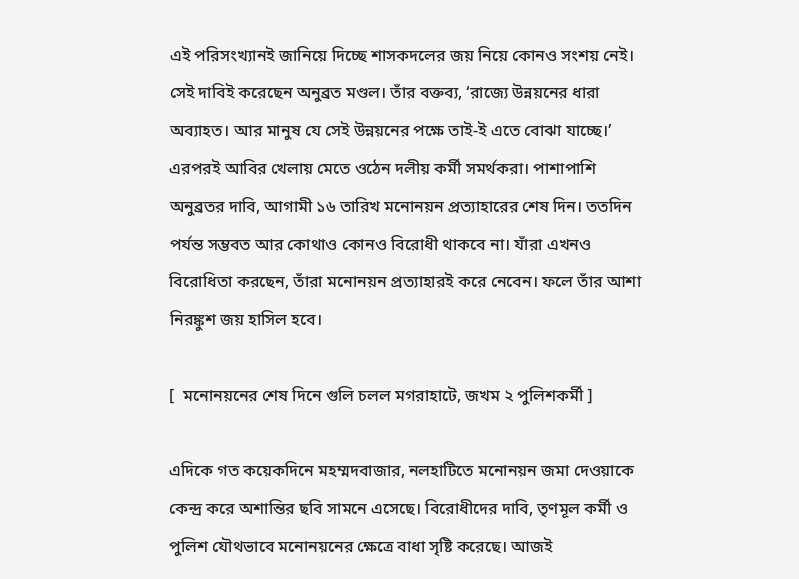এই পরিসংখ্যানই জানিয়ে দিচ্ছে শাসকদলের জয় নিয়ে কোনও সংশয় নেই। সেই দাবিই করেছেন অনুব্রত মণ্ডল। তাঁর বক্তব্য, ‘রাজ্যে উন্নয়নের ধারা অব্যাহত। আর মানুষ যে সেই উন্নয়নের পক্ষে তাই-ই এতে বোঝা যাচ্ছে।’ এরপরই আবির খেলায় মেতে ওঠেন দলীয় কর্মী সমর্থকরা। পাশাপাশি অনুব্রতর দাবি, আগামী ১৬ তারিখ মনোনয়ন প্রত্যাহারের শেষ দিন। ততদিন পর্যন্ত সম্ভবত আর কোথাও কোনও বিরোধী থাকবে না। যাঁরা এখনও বিরোধিতা করছেন, তাঁরা মনোনয়ন প্রত্যাহারই করে নেবেন। ফলে তাঁর আশা নিরঙ্কুশ জয় হাসিল হবে।

[  মনোনয়নের শেষ দিনে গুলি চলল মগরাহাটে, জখম ২ পুলিশকর্মী ]

এদিকে গত কয়েকদিনে মহম্মদবাজার, নলহাটিতে মনোনয়ন জমা দেওয়াকে কেন্দ্র করে অশান্তির ছবি সামনে এসেছে। বিরোধীদের দাবি, তৃণমূল কর্মী ও পুলিশ যৌথভাবে মনোনয়নের ক্ষেত্রে বাধা সৃষ্টি করেছে। আজই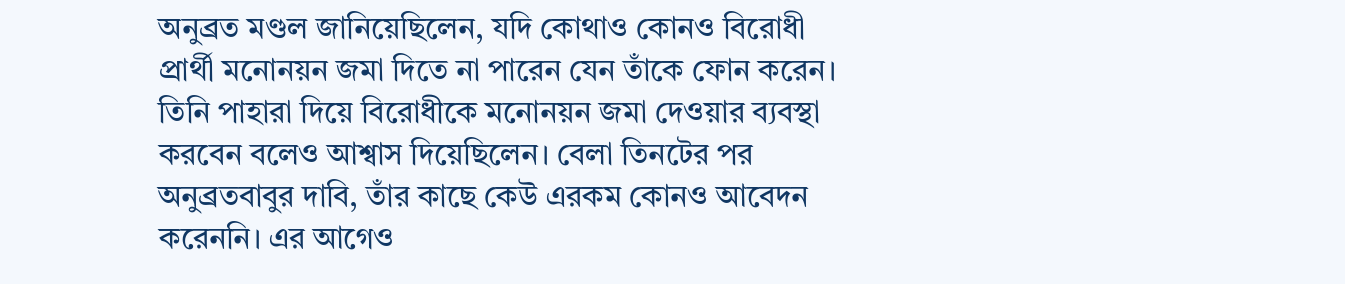অনুব্রত মণ্ডল জানিয়েছিলেন, যদি কোথাও কোনও বিরোধী প্রার্থী মনোনয়ন জমা দিতে না পারেন যেন তাঁকে ফোন করেন। তিনি পাহারা দিয়ে বিরোধীকে মনোনয়ন জমা দেওয়ার ব্যবস্থা করবেন বলেও আশ্বাস দিয়েছিলেন। বেলা তিনটের পর অনুব্রতবাবুর দাবি, তাঁর কাছে কেউ এরকম কোনও আবেদন করেননি। এর আগেও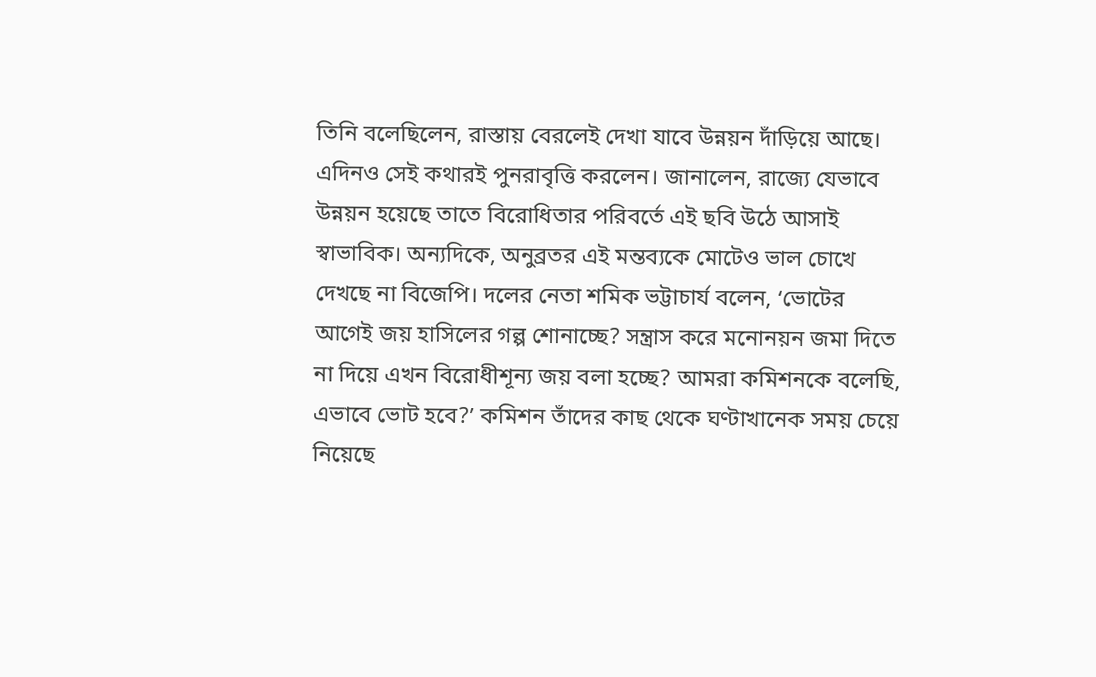তিনি বলেছিলেন, রাস্তায় বেরলেই দেখা যাবে উন্নয়ন দাঁড়িয়ে আছে। এদিনও সেই কথারই পুনরাবৃত্তি করলেন। জানালেন, রাজ্যে যেভাবে উন্নয়ন হয়েছে তাতে বিরোধিতার পরিবর্তে এই ছবি উঠে আসাই স্বাভাবিক। অন্যদিকে, অনুব্রতর এই মন্তব্যকে মোটেও ভাল চোখে দেখছে না বিজেপি। দলের নেতা শমিক ভট্টাচার্য বলেন, ‘ভোটের আগেই জয় হাসিলের গল্প শোনাচ্ছে? সন্ত্রাস করে মনোনয়ন জমা দিতে না দিয়ে এখন বিরোধীশূন্য জয় বলা হচ্ছে? আমরা কমিশনকে বলেছি, এভাবে ভোট হবে?’ কমিশন তাঁদের কাছ থেকে ঘণ্টাখানেক সময় চেয়ে নিয়েছে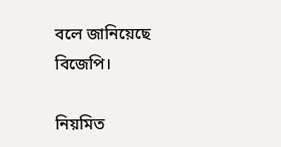বলে জানিয়েছে বিজেপি।

নিয়মিত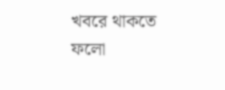খবরে থাকতে ফলো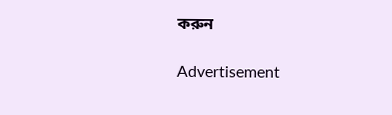করুন

Advertisement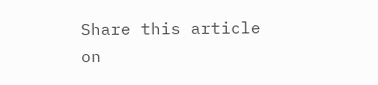Share this article on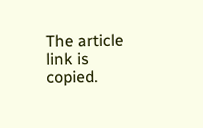The article link is copied.